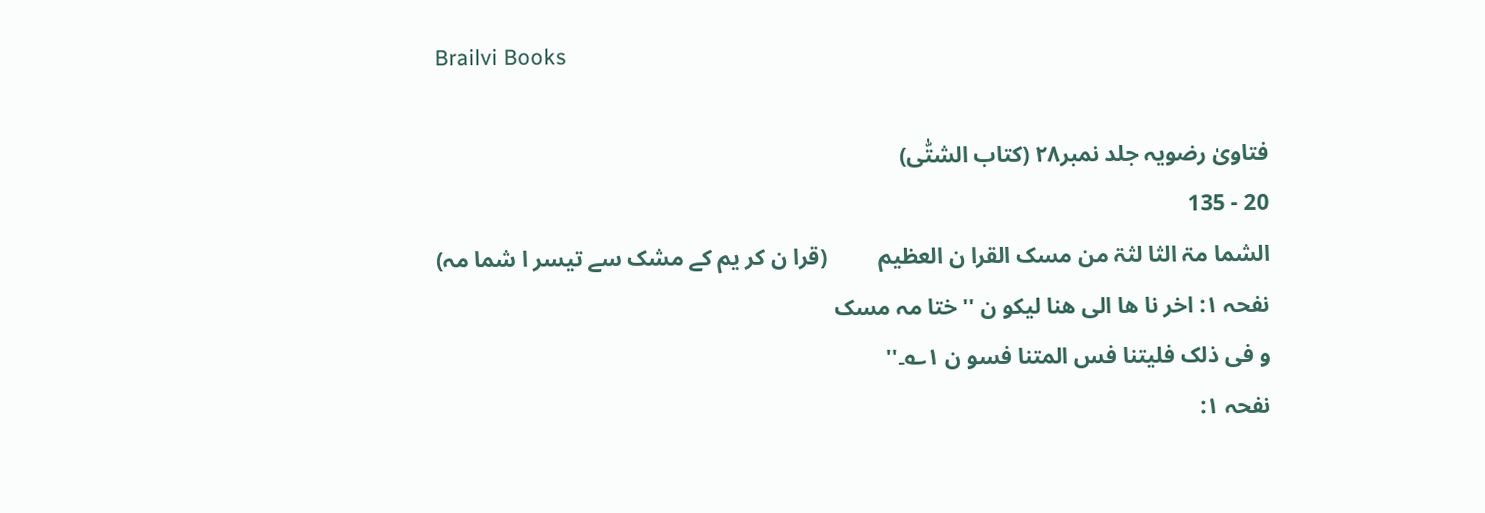Brailvi Books

فتاویٰ رضویہ جلد نمبر۲۸ (کتاب الشتّٰی)
20 - 135
الشما مۃ الثا لثۃ من مسک القرا ن العظیم         (قرا ن کر یم کے مشک سے تیسر ا شما مہ)
نفحہ ۱: اخر نا ھا الی ھنا لیکو ن ''ختا مہ مسک
و فی ذلک فلیتنا فس المتنا فسو ن ۱؎۔''
نفحہ ۱: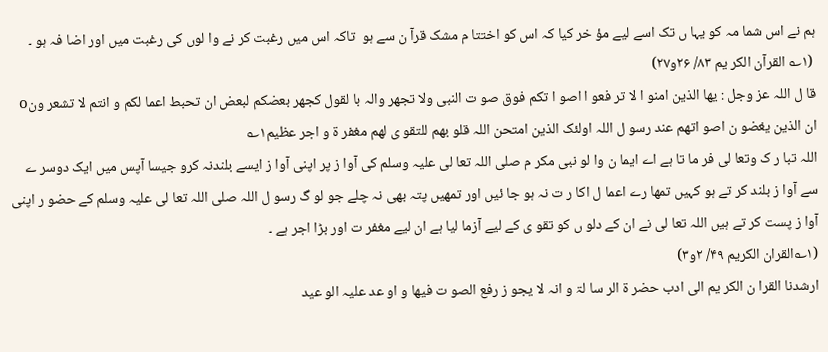ہم نے اس شما مہ کو یہا ں تک اسے لیے مؤ خر کیا کہ اس کو اختتا م مشک قرآ ن سے ہو  تاکہ اس میں رغبت کر نے وا لوں کی رغبت میں اور اضا فہ ہو ۔
 (۱؎ القرآن الکر یم ۸۳/ ۲۶و۲۷)
قا ل اللہ عز وجل : یھا الذین امنو ا لا تر فعو ا اصو ا تکم فوق صو ت النبی ولا تجھر والہ با لقول کجھر بعضکم لبعض ان تحبط اعما لکم و انتم لا تشعر ونo ان الذین یغضو ن اصو اتھم عند رسو ل اللہ اولئک الذین امتحن اللہ قلو بھم للتقو ی لھم مغفر ۃ و اجر عظیم۱؎
اللہ تبا ر ک وتعا لی فر ما تا ہے اے ایما ن وا لو نبی مکر م صلی اللہ تعا لی علیہ وسلم کی آوا ز پر اپنی آوا ز ایسے بلندنہ کرو جیسا آپس میں ایک دوسر ے سے آوا ز بلند کر تے ہو کہیں تمھا رے اعما ل اکا ر ت نہ ہو جا ئیں اور تمھیں پتہ بھی نہ چلے جو لو گ رسو ل اللہ صلی اللہ تعا لی علیہ وسلم کے حضو ر اپنی آوا ز پست کر تے ہیں اللہ تعا لی نے ان کے دلو ں کو تقو ی کے لیے آزما لیا ہے ان لیے مغفر ت اور بڑا اجر ہے ۔
(۱؎القران الکریم ۴۹/ ۲و۳)
ارشدنا القرا ن الکر یم الی ادب حضر ۃ الر سا لۃ و انہ لا یجو ز رفع الصو ت فیھا و او عد علیہ الو عید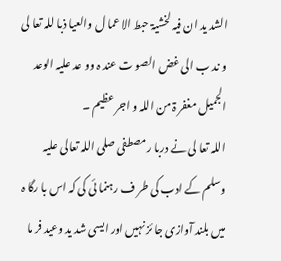الشد ید ان فیہ لخشیۃ حبط الا عما ل والعیا ذبا للہ تعا لی و ند ب الی غض الصو ت عند ہ وو عد علیہ الوعد الجمیل مغفر ۃ من اللہ و اجر عظیم ۔
اللہ تعا لی نے دربا ر مصطفی صلی اللہ تعالی علیہ وسلم کے ادب کی طر ف رہنما ئی کی کہ اس با رگا ہ میں بلند آوازی جا ئز نہیں اور ایسی شد ید وعید فر ما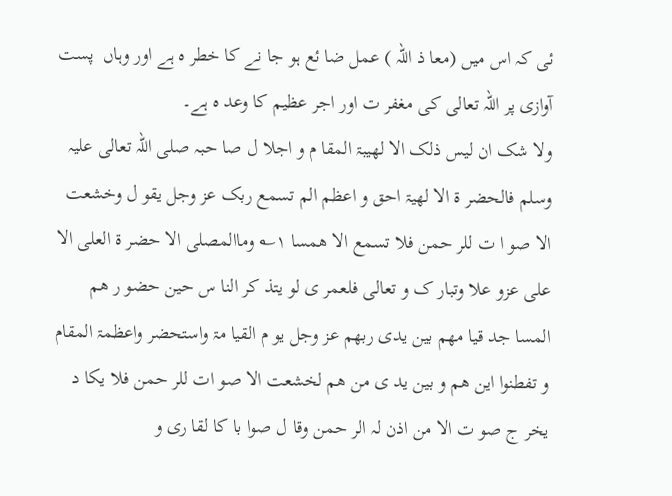ئی کہ اس میں (معا ذ اللہ ) عمل ضا ئع ہو جا نے کا خطر ہ ہے اور وہاں  پست آوازی پر اللہ تعالی کی مغفر ت اور اجر عظیم کا وعد ہ ہے۔
ولا شک ان لیس ذلک الا لھیبۃ المقا م و اجلا ل صا حبہ صلی اللہ تعالی علیہ وسلم فالحضر ۃ الا لھیۃ احق و اعظم الم تسمع ربک عز وجل یقو ل وخشعت الا صو ا ت للر حمن فلا تسمع الا ھمسا ۱؎ وماالمصلی الا حضر ۃ العلی الا علی عزو علا وتبار ک و تعالی فلعمر ی لو یتذ کر النا س حین حضو ر ھم المسا جد قیا مھم بین یدی ربھم عز وجل یو م القیا مۃ واستحضر واعظمۃ المقام و تفطنوا این ھم و بین ید ی من ھم لخشعت الا صو ات للر حمن فلا یکا د یخر ج صو ت الا من اذن لہ الر حمن وقا ل صوا با کا لقا ری و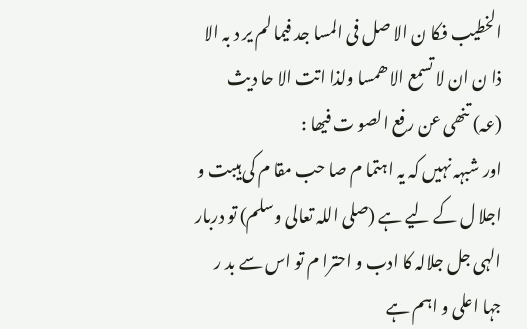الخطیب فکا ن الا صل فی المسا جد فیما لم یر د بہ الا ذا ن ان لا تسمع الا ھمسا ولذا اتت الا حا دیث (عہ) تنھی عن رفع الصو ت فیھا :
اور شبہہ نہیں کہ یہ اہتما م صا حب مقا م کی ہیبت و اجلا ل کے لیے ہے (صلی اللہ تعالی وسلم) تو دربار الہی جل جلالہ کا ادب و احترا م تو اس سے بد ر جہا اعلی و اہم ہے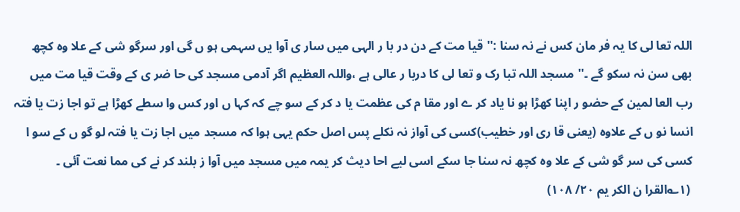اللہ تعا لی کا یہ فر مان کس نے نہ سنا :''قیا مت کے دن در با ر الہی میں سار ی آوا یں سہمی ہو ں گی اور سرگو شی کے علا وہ کچھ بھی سن نہ سکو گے ۔''مسجد اللہ تبا رک و تعا لی کا دربا ر عالی ہے ،واللہ العظیم اگر آدمی مسجد کی حا ضر ی کے وقت قیا مت میں رب العا لمین کے حضو ر اپنا کھڑا ہو نا یاد کر ے اور مقا م کی عظمت یا د کر کے سو چے کہ کہا ں اور کس وا سطے کھڑا ہے تو اجا زت یا فتہ انسا نو ں کے علاوہ (یعنی قا ری اور خطیب)کسی کی آواز نہ نکلے پس اصل حکم یہی ہوا کہ مسجد میں اجا زت یا فتہ لو گو ں کے سو ا کسی کی سر گو شی کے علا وہ کچھ نہ سنا جا سکے اسی لیے احا دیث کر یمہ میں مسجد میں آوا ز بلند کر نے کی مما نعت آئی ۔
 (۱؎القرا ن الکر یم ۲۰/ ۱۰۸)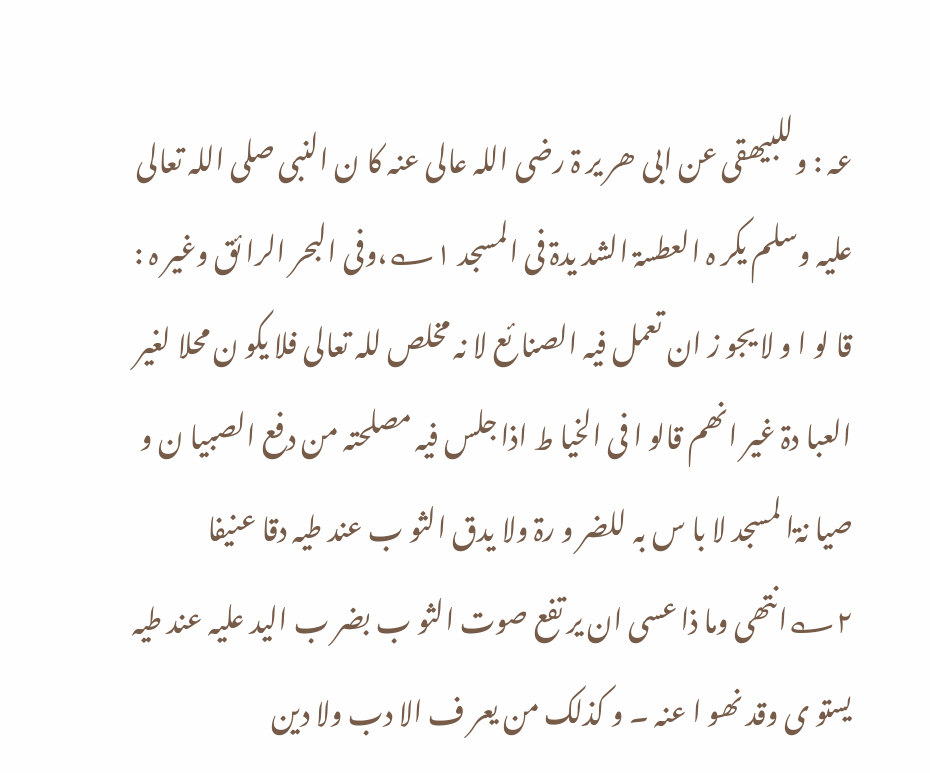عہ : وللبیھقی عن ابی ھر یر ۃ رضی اللہ عالی عنہ کا ن النبی صلی اللہ تعالی علیہ وسلم یکر ہ العطسۃ الشد یدۃ فی المسجد ۱؎،وفی البحر الرا ئق وغیر ہ : قا لو ا و لا یجو ز ان تعمل فیہ الصنا ئع لا نہ مخلص للہ تعالی فلا یکو ن محلا لغیر العبا دۃ غیر انھم قالو ا فی الخیا ط اذا جلس فیہ مصلحتہ من دفع الصبیا ن و صیا نۃا لمسجد لا با س بہ للضر و رۃ ولا یدق الثو ب عند طیہ دقا عنیفا ۲؎انتھی وما ذا عسی ان یر تفع صوت الثو ب بضر ب الید علیہ عند طیہ یستو ی وقد نھو ا عنہ ۔ و کذلک من یعر ف الا دب ولا دین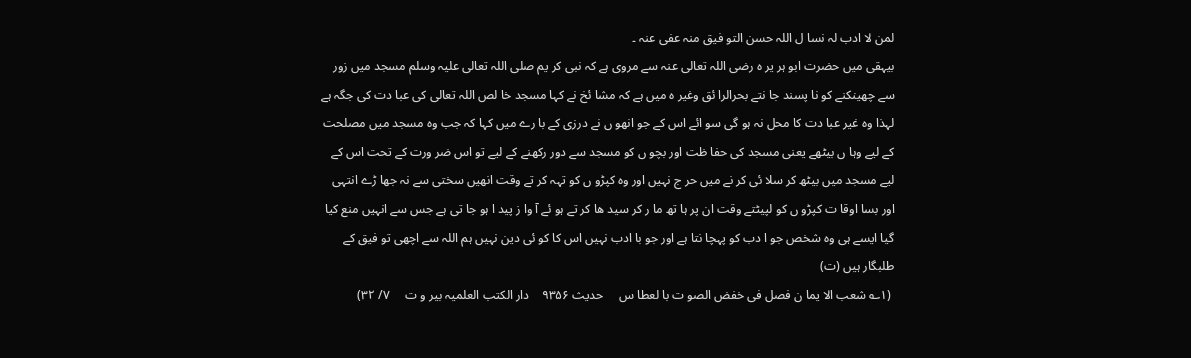لمن لا ادب لہ نسا ل اللہ حسن التو فیق منہ عفی عنہ ۔
بیہقی میں حضرت ابو ہر یر ہ رضی اللہ تعالی عنہ سے مروی ہے کہ نبی کر یم صلی اللہ تعالی علیہ وسلم مسجد میں زور سے چھینکنے کو نا پسند جا نتے بحرالرا ئق وغیر ہ میں ہے کہ مشا ئخ نے کہا مسجد خا لص اللہ تعالی کی عبا دت کی جگہ ہے لہذا وہ غیر عبا دت کا محل نہ ہو گی سو ائے اس کے جو انھو ں نے درزی کے با رے میں کہا کہ جب وہ مسجد میں مصلحت کے لیے وہا ں بیٹھے یعنی مسجد کی حفا ظت اور بچو ں کو مسجد سے دور رکھنے کے لیے تو اس ضر ورت کے تحت اس کے لیے مسجد میں بیٹھ کر سلا ئی کر نے میں حر ج نہیں اور وہ کپڑو ں کو تہہ کر تے وقت انھیں سختی سے نہ جھا ڑے انتہی اور بسا اوقا ت کپڑو ں کو لپیٹتے وقت ان پر ہا تھ ما ر کر سید ھا کر تے ہو ئے آ وا ز پید ا ہو جا تی ہے جس سے انہیں منع کیا گیا ایسے ہی وہ شخص جو ا دب کو پہچا نتا ہے اور جو با ادب نہیں اس کا کو ئی دین نہیں ہم اللہ سے اچھی تو فیق کے طلبگار ہیں (ت)
 (۱؎ شعب الا یما ن فصل فی خفض الصو ت با لعطا س     حدیث ۹۳۵۶    دار الکتب العلمیہ بیر و ت     ۷/ ۳۲)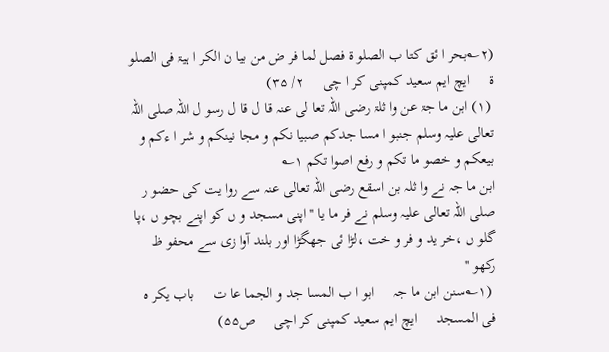(۲؎بحر ا ئق کتا ب الصلو ۃ فصل لما فر ض من بیا ن الکر ا ہیۃ فی الصلو ۃ     ایچ ایم سعید کمپنی کر ا چی     ۲/ ۳۵)
 (۱) ابن ما جۃ عن وا ثلۃ رضی اللہ تعا لی عنہ قا ل قا ل رسو ل اللہ صلی اللہ تعالی علیہ وسلم جنبو ا مسا جدکم صبیا نکم و مجا نینکم و شر ا ءکم و بیعکم و خصو ما تکم و رفع اصوا تکم ۱؎
ابن ما جہ نے وا ثلہ بن اسقع رضی اللہ تعالی عنہ سے روا یت کی حضو ر صلی اللہ تعالی علیہ وسلم نے فر ما یا ''اپنی مسجد و ں کو اپنے بچو ں ،پا گلو ں ،خر ید و فر و خت ،لڑا ئی جھگڑا اور بلند آوا زی سے محفو ظ رکھو ''
 (۱؎سنن ابن ما جہ     ابو ا ب المسا جد و الجما عا ت     باب یکر ہ فی المسجد     ایچ ایم سعید کمپنی کر اچی     ص۵۵)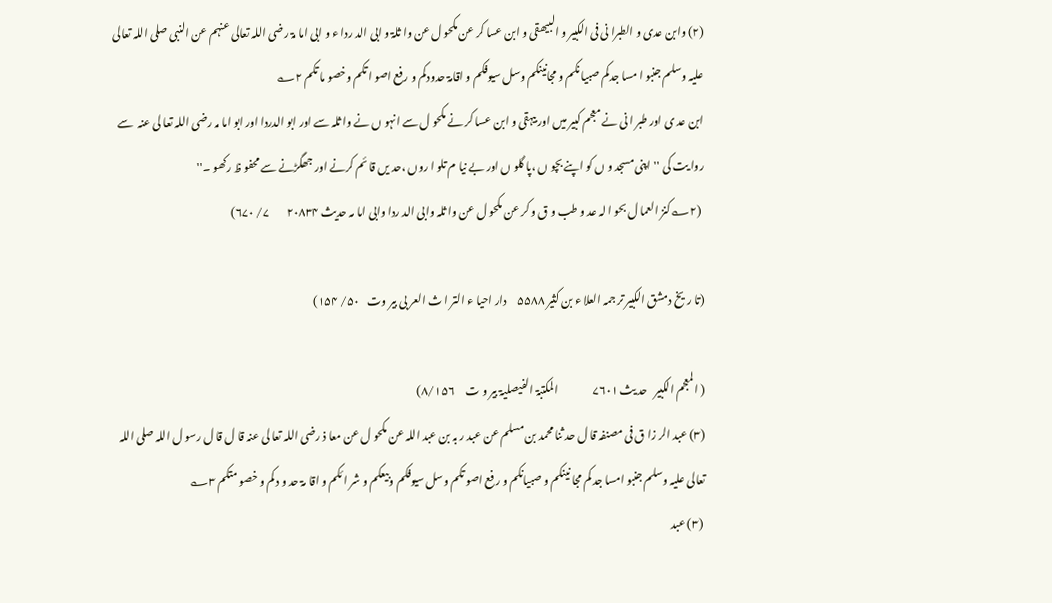(۲) وابن عدی و الطبرا نی فی الکبیر و البیھقی و ابن عسا کر عن مکحو ل عن وا ثلۃ و ابی الد ردا ء و ابی اما مۃ رضی اللہ تعالی عنہم عن النبی صلی اللہ تعالی علیہ وسلم جنبو ا مسا جدکم صبیا نکم و مجانینکم وسل سیوفکم و اقامۃ حدودکم و رفع اصو ا تکم وخصو ما تکم ۲؎
ابن عد ی اور طبر ا نی نے معجم کبیر میں اور بیہقی و ابن عسا کر نے مکحو ل سے انہو ں نے وا ثلہ سے اور ابو الدردا اور ابو اما مہ رضی اللہ تعا لی عنہ  سے روا یت کی ''اپنی مسجد و ں کو اپنے بچو ں ،پا گلو ں اور بے نیا م تلو ا روں ،حد یں قا ئم کرنے اور جھگڑنے سے محفو ظ رکھو ۔''
 (۲؎کنز العما ل بحو ا لہ عد و طب و ق و کر عن مکحو ل عن وا ثلہ وابی الد ردا وابی اما مہ حدیث ۲۰۸۳۴        ۷/ ۶۷۰)

(تا ریخ دمشق الکبیر تر جمہ العلا ء بن کثیر ۵۵۸۸     دار احیا ء التر ا ث العر بی بیر وت    ۵۰/ ۱۵۴)

( المعجم الکبیر   حد یث ۷۶۰۱                المکتبۃ الفیصلیۃ بیر و ت     ۸/۱۵۶)
(۳) عبد الر زا ق فی مصنفہ قا ل حد ثنا محمد بن مسلم عن عبد ر بہ بن عبد اللہ عن مکحو ل عن معا ذ رضی اللہ تعا لی عنہ قا ل قا ل رسو ل اللہ صلی اللہ تعالی علیہ وسلم جنبو امسا جد کم مجا نینکم و صبیانکم و رفع اصو تکم وسل سیوفکم وبیعکم و شر ا ئکم و اقا مۃ حد و د کم و خصو متکم ۳؎
 (۳) عبد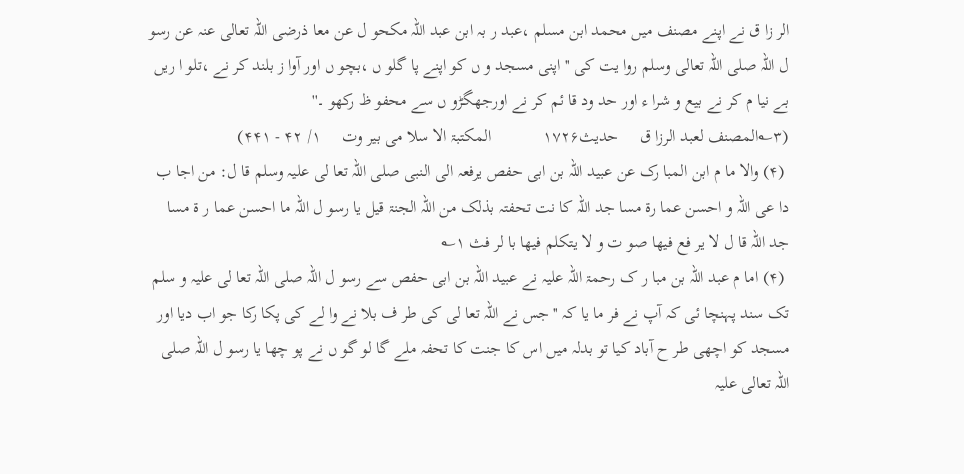الر زا ق نے اپنے مصنف میں محمد ابن مسلم ،عبد ر بہ ابن عبد اللہ مکحو ل عن معا ذرضی اللہ تعالی عنہ عن رسو ل اللہ صلی اللہ تعالی وسلم روا یت کی ''اپنی مسجد و ں کو اپنے پا گلو ں ،بچو ں اور آوا ز بلند کر نے ،تلو ا ریں بے نیا م کر نے بیع و شرا ء اور حد ود قا ئم کر نے اورجھگڑو ں سے محفو ظ رکھو ۔''
(۳؎المصنف لعبد الرزا ق     حدیث۱۷۲۶            المکتبۃ الا سلا می بیر وت     ۱/ ۴۲ - ۴۴۱)
 (۴) والا ما م ابن المبا رک عن عبید اللہ بن ابی حفص یرفعہ الی النبی صلی اللہ تعا لی علیہ وسلم قا ل: من اجا ب دا عی اللہ و احسن عما رۃ مسا جد اللہ کا نت تحفتہ بذلک من اللہ الجنۃ قیل یا رسو ل اللہ ما احسن عما ر ۃ مسا جد اللہ قا ل لا یر فع فیھا صو ت و لا یتکلم فیھا با لر فث ۱؎
 (۴) اما م عبد اللہ بن مبا ر ک رحمۃ اللہ علیہ نے عبید اللہ بن ابی حفص سے رسو ل اللہ صلی اللہ تعا لی علیہ و سلم تک سند پہنچا ئی کہ آپ نے فر ما یا کہ ''جس نے اللہ تعا لی کی طر ف بلا نے وا لے کی پکا رکا جو اب دیا اور مسجد کو اچھی طر ح آباد کیا تو بدلہ میں اس کا جنت کا تحفہ ملے گا لو گو ں نے پو چھا یا رسو ل اللہ صلی اللہ تعالی علیہ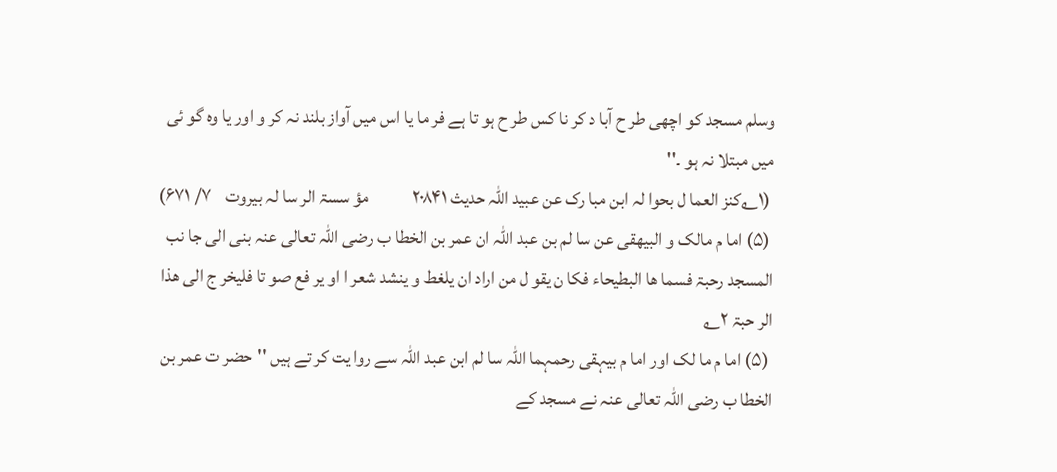وسلم مسجد کو اچھی طر ح آبا د کر نا کس طر ح ہو تا ہے فر ما یا اس میں آواز بلند نہ کر و اور یا وہ گو ئی میں مبتلا نہ ہو ۔''
 (۱؎کنز العما ل بحوا لہ ابن مبا رک عن عبید اللہ حدیث ۲۰۸۴۱            مؤ سسۃ الر سا لہ بیروت    ۷/ ۶۷۱)
 (۵) اما م مالک و البیھقی عن سا لم بن عبد اللہ ان عمر بن الخطا ب رضی اللہ تعالی عنہ بنی الی جا نب المسجد رحبۃ فسما ھا البطیحاء فکا ن یقو ل من اراد ان یلغط و ینشد شعر ا او یر فع صو تا فلیخر ج الی ھذا الر حبۃ ۲؎
 (۵) اما م ما لک اور اما م بیہقی رحمہما اللہ سا لم ابن عبد اللہ سے روا یت کر تے ہیں ''حضر ت عمر بن الخطا ب رضی اللہ تعالی عنہ نے مسجد کے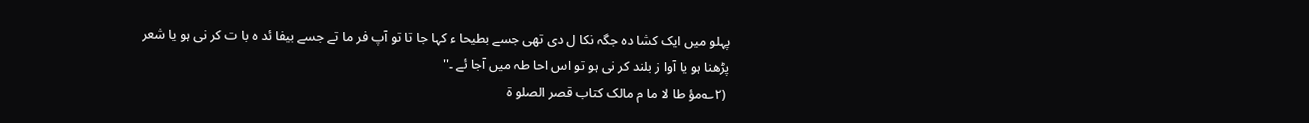پہلو میں ایک کشا دہ جگہ نکا ل دی تھی جسے بطیحا ء کہا جا تا تو آپ فر ما تے جسے بیفا ئد ہ با ت کر نی ہو یا شعر پڑھنا ہو یا آوا ز بلند کر نی ہو تو اس احا طہ میں آجا ئے ۔''
 (۲؎مؤ طا لا ما م مالک کتاب قصر الصلو ۃ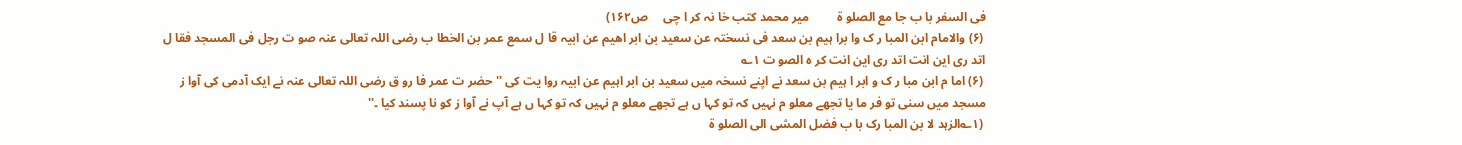فی السفر با ب جا مع الصلو ۃ         میر محمد کتب خا نہ کر ا چی     ص۱۶۲)
 (۶) والامام ابن المبا ر ک وا برا ہیم بن سعد فی نسختہ عن سعید بن ابر اھیم عن ابیہ قا ل سمع عمر بن الخطا ب رضی اللہ تعالی عنہ صو ت رجل فی المسجد فقا ل اتد ری این انت اتد ری این انت کر ہ الصو ت ۱؎
 (۶) اما م ابن مبا ر ک و ابر ا ہیم بن سعد نے اپنے نسخہ میں سعید بن ابر اہیم عن ابیہ روا یت کی ''حضر ت عمر فا رو ق رضی اللہ تعالی عنہ نے ایک آدمی کی آوا ز مسجد میں سنی تو فر ما یا تجھے معلو م نہیں کہ تو کہا ں ہے تجھے معلو م نہیں کہ تو کہا ں ہے آپ نے آوا ز کو نا پسند کیا ۔''
 (۱؎الزہد لا بن المبا رک با ب فضل المشی الی الصلو ۃ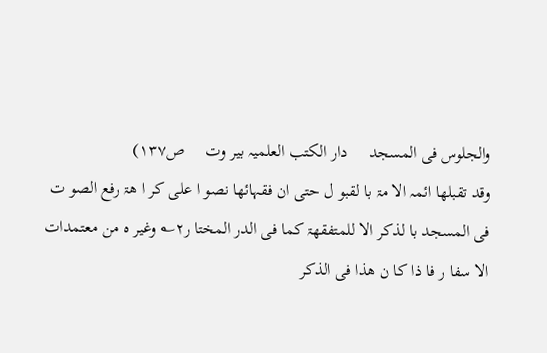والجلوس فی المسجد     دار الکتب العلمیہ بیر وت     ص۱۳۷)
وقد تقبلھا ائمہ الا مۃ با لقبو ل حتی ان فقہائھا نصو ا علی کر ا ھۃ رفع الصو ت فی المسجد با لذکر الا للمتفقھۃ کما فی الدر المختا ر۲؎ وغیر ہ من معتمدات الا سفا ر فا ذا کا ن ھذا فی الذکر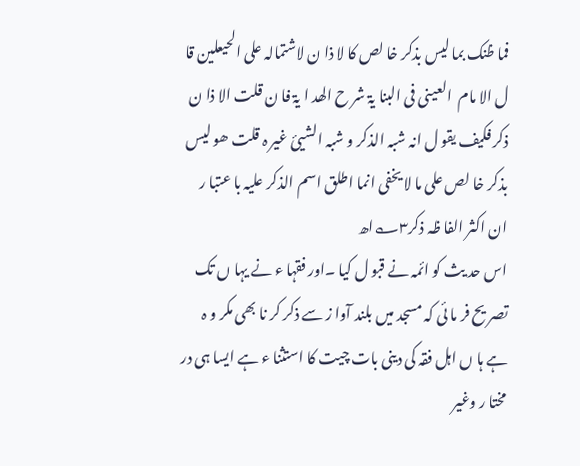فما ظنک بما لیس بذکر خا لص کا لا ذا ن لاشتمالہ علی الحیعلین قا ل الا مام  العینی فی البنا یۃ شر ح الھد ا یۃ فا ن قلت الا ذا ن ذکر فکیف یقو ل انہ شبہ الذکر و شبہ الشیئ غیر ہ قلت ھو لیس بذکر خا لص علی ما لا یخفی انما اطلق اسم الذکر علیہ با عتبا ر ان اکثر الفا ظہ ذکر۳؎اھ
اس حد یث کو ائمہ نے قبو ل کیا ۔اور فقہا ء نے یہا ں تک تصر یح فر ما ئی کہ مسجد میں بلند آوا ز سے ذکر کر نا بھی مکر و ہ ہے ہا ں اہل فقہ کی دینی بات چیت کا استثنا ء ہے ایسا ہی در مختا ر وغیر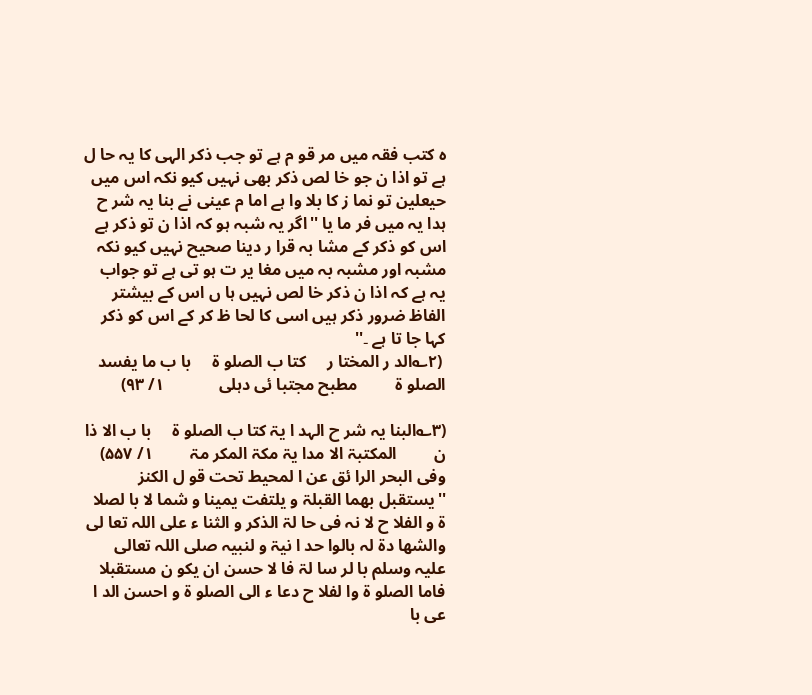ہ کتب فقہ میں مر قو م ہے تو جب ذکر الہی کا یہ حا ل ہے تو اذا ن جو خا لص ذکر بھی نہیں کیو نکہ اس میں حیعلین تو نما ز کا بلا وا ہے اما م عینی نے بنا یہ شر ح ہدا یہ میں فر ما یا ''اگر یہ شبہ ہو کہ اذا ن تو ذکر ہے اس کو ذکر کے مشا بہ قرا ر دینا صحیح نہیں کیو نکہ مشبہ اور مشبہ بہ میں مغا یر ت ہو تی ہے تو جواب یہ ہے کہ اذا ن ذکر خا لص نہیں ہا ں اس کے بیشتر الفاظ ضرور ذکر ہیں اسی کا لحا ظ کر کے اس کو ذکر کہا جا تا ہے ۔''
 (۲؎الد ر المختا ر     کتا ب الصلو ۃ     با ب ما یفسد الصلو ۃ         مطبح مجتبا ئی دہلی             ۱/ ۹۳)

(۳؎البنا یہ شر ح الہد ا یۃ کتا ب الصلو ۃ     با ب الا ذا ن         المکتبۃ الا مدا یۃ مکۃ المکر مۃ         ۱/ ۵۵۷)
وفی البحر الرا ئق عن ا لمحیط تحت قو ل الکنز ''یستقبل بھما القبلۃ و یلتفت یمینا و شما لا با لصلا ۃ و الفلا ح لا نہ فی حا لۃ الذکر و الثنا ء علی اللہ تعا لی والشھا دۃ لہ بالوا حد ا نیۃ و لنبیہ صلی اللہ تعالی علیہ وسلم با لر سا لۃ فا لا حسن ان یکو ن مستقبلا فاما الصلو ۃ وا لفلا ح دعا ء الی الصلو ۃ و احسن الد ا عی با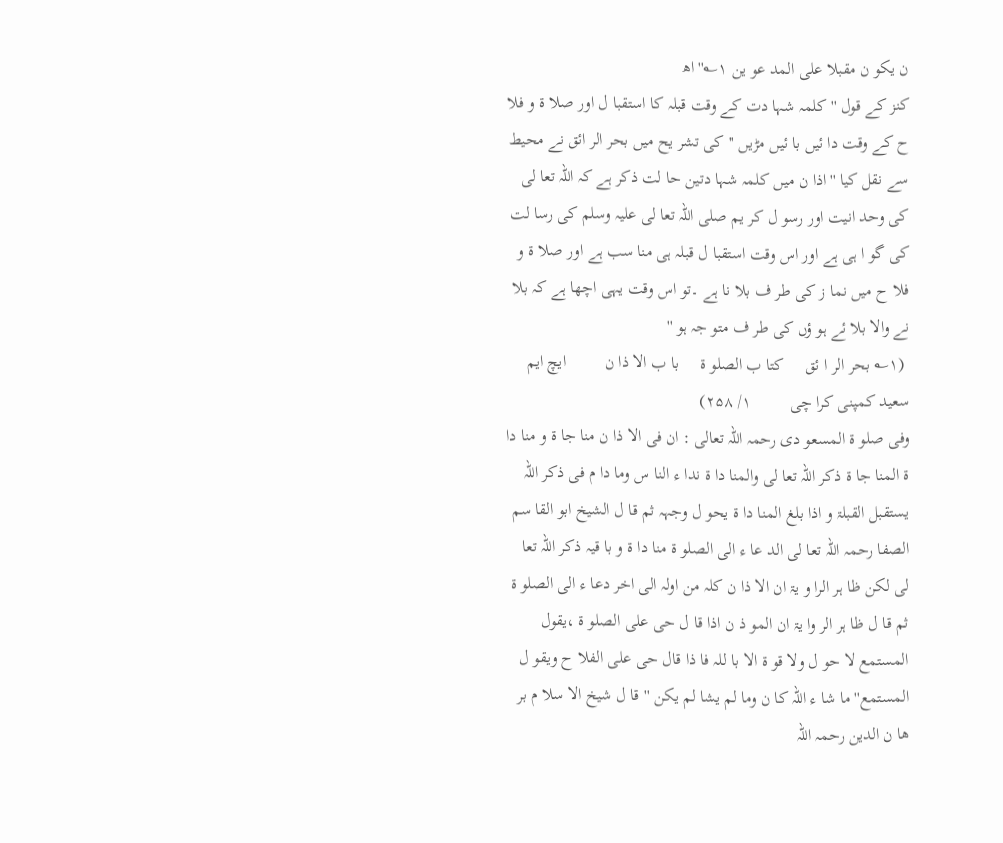ن یکو ن مقبلا علی المد عو ین ۱؎''اھ
کنز کے قول ''کلمہ شہا دت کے وقت قبلہ کا استقبا ل اور صلا ۃ و فلا ح کے وقت دا ئیں با ئیں مڑیں ''کی تشر یح میں بحر الر ائق نے محیط سے نقل کیا ''اذا ن میں کلمہ شہا دتین حا لت ذکر ہے کہ اللہ تعا لی کی وحد انیت اور رسو ل کر یم صلی اللہ تعا لی علیہ وسلم کی رسا لت کی گو ا ہی ہے اور اس وقت استقبا ل قبلہ ہی منا سب ہے اور صلا ۃ و فلا ح میں نما ز کی طر ف بلا نا ہے ۔تو اس وقت یہی اچھا ہے کہ بلا نے والا بلا ئے ہو ؤں کی طر ف متو جہ ہو ''
 (۱؎ بحر الر ا ئق     کتا ب الصلو ۃ     با ب الا ذا ن         ایچ ایم سعید کمپنی کرا چی         ۱/ ۲۵۸)
وفی صلو ۃ المسعو دی رحمہ اللہ تعالی : ان فی الا ذا ن منا جا ۃ و منا دا ۃ المنا جا ۃ ذکر اللہ تعا لی والمنا دا ۃ ندا ء النا س وما دا م فی ذکر اللہ یستقبل القبلۃ و اذا بلغ المنا دا ۃ یحو ل وجہہ ثم قا ل الشیخ ابو القا سم الصفا رحمہ اللہ تعا لی الد عا ء الی الصلو ۃ منا دا ۃ و با قیہ ذکر اللہ تعا لی لکن ظا ہر الرا و یۃ ان الا ذا ن کلہ من اولہ الی اخر دعا ء الی الصلو ۃ ثم قا ل ظا ہر الر وا یۃ ان المو ذ ن اذا قا ل حی علی الصلو ۃ ،یقول المستمع لا حو ل ولا قو ۃ الا با للہ فا ذا قال حی علی الفلا ح ویقو ل المستمع''ما شا ء اللہ کا ن وما لم یشا لم یکن ''قا ل شیخ الا سلا م بر ھا ن الدین رحمہ اللہ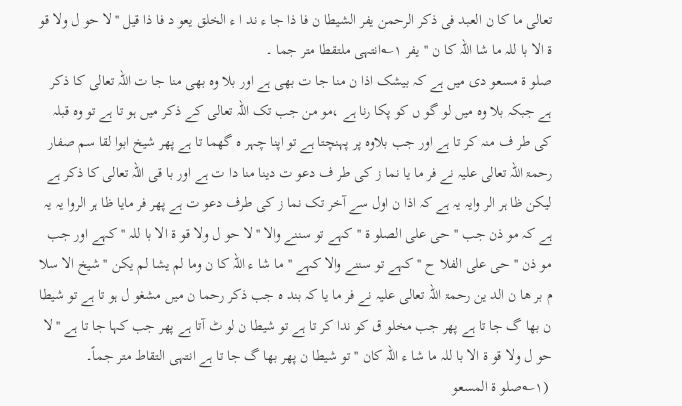تعالی ما کا ن العبد فی ذکر الرحمن یفر الشیطا ن فا ذا جا ء ند ا ء الخلق یعو د فا ذا قیل ''لا حو ل ولا قو ۃ الا با للہ ما شا اللہ کا ن ''یفر ۱؎انتہی ملتقطا متر جما ۔
صلو ۃ مسعو دی میں ہے کہ بیشک اذا ن منا جا ت بھی ہے اور بلا وہ بھی منا جا ت اللہ تعالی کا ذکر ہے جبکہ بلا وہ میں لو گو ں کو پکا رنا ہے ،مو من جب تک اللہ تعالی کے ذکر میں ہو تا ہے تو وہ قبلہ کی طر ف منہ کر تا ہے اور جب بلاوہ پر پہنچتا ہے تو اپنا چہر ہ گھما تا ہے پھر شیخ ابوا لقا سم صفار رحمۃ اللہ تعالی علیہ نے فر ما یا نما ز کی طر ف دعو ت دینا منا دا ت ہے اور با قی اللہ تعالی کا ذکر ہے لیکن ظا ہر الر وایہ یہ ہے کہ اذا ن اول سے آخر تک نما ز کی طرف دعو ت ہے پھر فر مایا ظا ہر الروا یہ یہ ہے کہ مو ذن جب ''حی علی الصلو ۃ ''کہے تو سننے والا ''لا حو ل ولا قو ۃ الا با للہ ''کہے اور جب مو ذن ''حی علی الفلا ح ''کہے تو سننے والا کہے ''ما شا ء اللہ کا ن وما لم یشا لم یکن ''شیخ الا سلا م بر ھا ن الد ین رحمۃ اللہ تعالی علیہ نے فر ما یا کہ بند ہ جب ذکر رحما ن میں مشغو ل ہو تا ہے تو شیطا ن بھا گ جا تا ہے پھر جب مخلو ق کو ندا کر تا ہے تو شیطا ن لو ٹ آتا ہے پھر جب کہا جا تا ہے ''لا حو ل ولا قو ۃ الا با للہ ما شا ء اللہ کان ''تو شیطا ن پھر بھا گ جا تا ہے انتہی التقاط متر جماً۔
 (۱؎صلو ۃ المسعو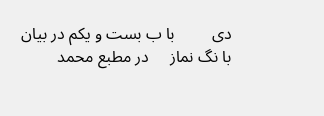دی         با ب بست و یکم در بیان با نگ نماز     در مطبع محمد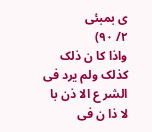ی بمبئی             ۲/ ۹۰)
واذا کا ن ذلک کذلک ولم یرد فی الشر ع الا ذن با لا ذا ن فی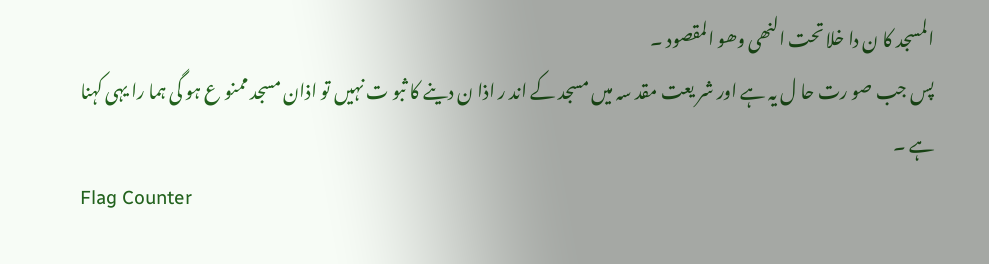المسجد کا ن دا خلا تحت النھی وھو المقصود ۔
پس جب صو رت حا ل یہ ہے اور شر یعت مقد سہ میں مسجد کے اند ر اذا ن دینے کا ثبو ت نہیں تو اذان مسجد ممنو ع ہو گی ہما را یہی کہنا ہے ۔
Flag Counter